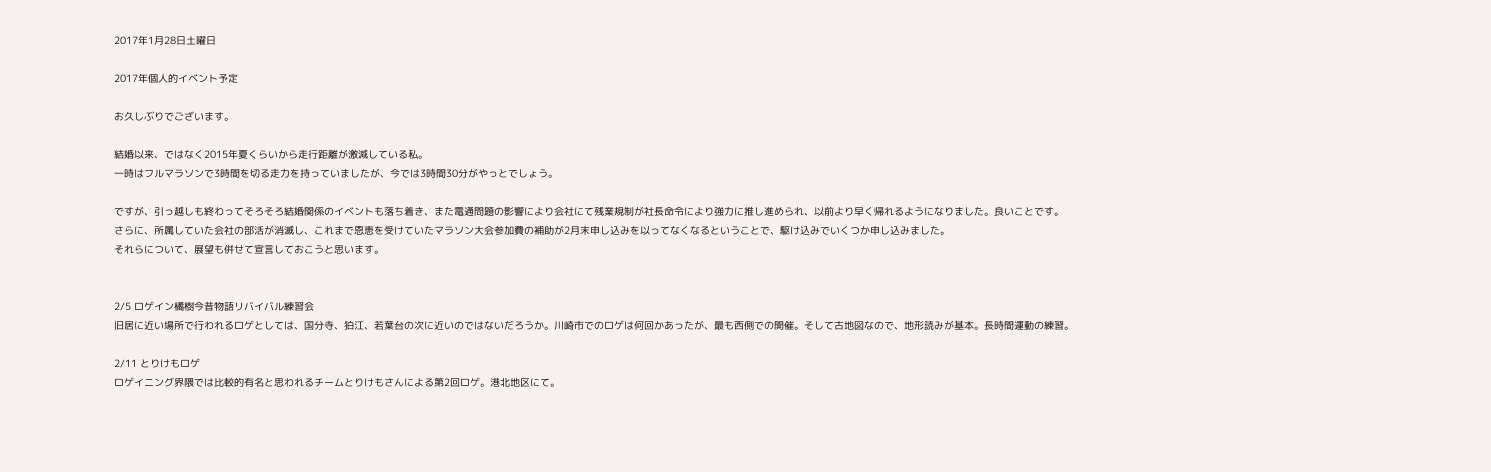2017年1月28日土曜日

2017年個人的イベント予定

お久しぶりでございます。

結婚以来、ではなく2015年夏くらいから走行距離が激減している私。
一時はフルマラソンで3時間を切る走力を持っていましたが、今では3時間30分がやっとでしょう。

ですが、引っ越しも終わってそろそろ結婚関係のイベントも落ち着き、また電通問題の影響により会社にて残業規制が社長命令により強力に推し進められ、以前より早く帰れるようになりました。良いことです。
さらに、所属していた会社の部活が消滅し、これまで恩恵を受けていたマラソン大会参加費の補助が2月末申し込みを以ってなくなるということで、駆け込みでいくつか申し込みました。
それらについて、展望も併せて宣言しておこうと思います。


2/5 ロゲイン橘樹今昔物語リバイバル練習会
旧居に近い場所で行われるロゲとしては、国分寺、狛江、若葉台の次に近いのではないだろうか。川崎市でのロゲは何回かあったが、最も西側での開催。そして古地図なので、地形読みが基本。長時間運動の練習。

2/11 とりけもロゲ
ロゲイニング界隈では比較的有名と思われるチームとりけもさんによる第2回ロゲ。港北地区にて。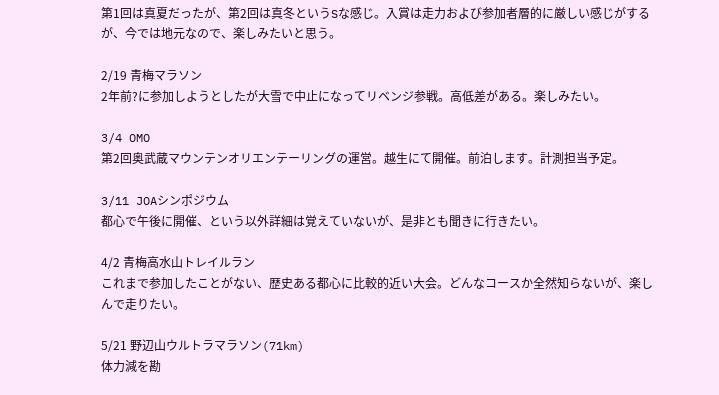第1回は真夏だったが、第2回は真冬というSな感じ。入賞は走力および参加者層的に厳しい感じがするが、今では地元なので、楽しみたいと思う。

2/19 青梅マラソン
2年前?に参加しようとしたが大雪で中止になってリベンジ参戦。高低差がある。楽しみたい。

3/4 OMO
第2回奥武蔵マウンテンオリエンテーリングの運営。越生にて開催。前泊します。計測担当予定。

3/11 JOAシンポジウム
都心で午後に開催、という以外詳細は覚えていないが、是非とも聞きに行きたい。

4/2 青梅高水山トレイルラン
これまで参加したことがない、歴史ある都心に比較的近い大会。どんなコースか全然知らないが、楽しんで走りたい。

5/21 野辺山ウルトラマラソン(71km)
体力減を勘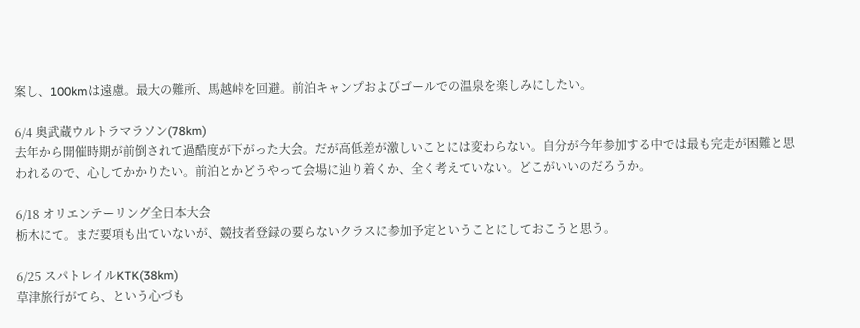案し、100kmは遠慮。最大の難所、馬越峠を回避。前泊キャンプおよびゴールでの温泉を楽しみにしたい。

6/4 奥武蔵ウルトラマラソン(78km)
去年から開催時期が前倒されて過酷度が下がった大会。だが高低差が激しいことには変わらない。自分が今年参加する中では最も完走が困難と思われるので、心してかかりたい。前泊とかどうやって会場に辿り着くか、全く考えていない。どこがいいのだろうか。

6/18 オリエンテーリング全日本大会
栃木にて。まだ要項も出ていないが、競技者登録の要らないクラスに参加予定ということにしておこうと思う。

6/25 スパトレイルKTK(38km)
草津旅行がてら、という心づも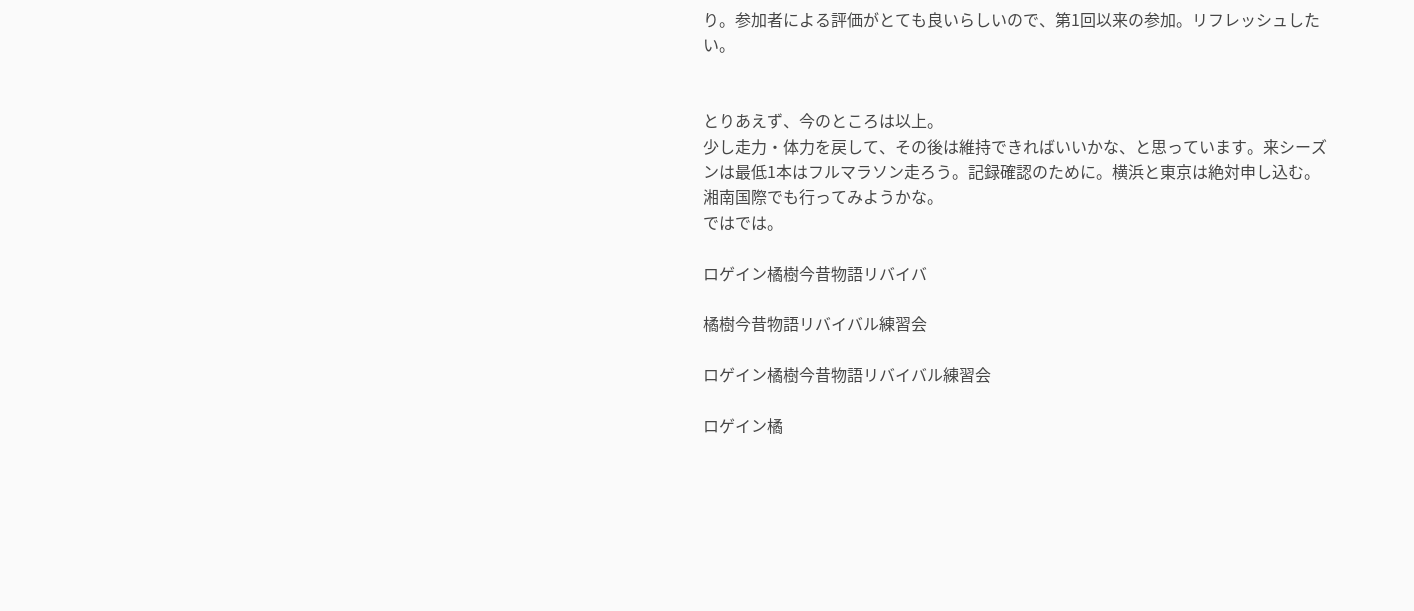り。参加者による評価がとても良いらしいので、第1回以来の参加。リフレッシュしたい。


とりあえず、今のところは以上。
少し走力・体力を戻して、その後は維持できればいいかな、と思っています。来シーズンは最低1本はフルマラソン走ろう。記録確認のために。横浜と東京は絶対申し込む。湘南国際でも行ってみようかな。
ではでは。

ロゲイン橘樹今昔物語リバイバ

橘樹今昔物語リバイバル練習会

ロゲイン橘樹今昔物語リバイバル練習会

ロゲイン橘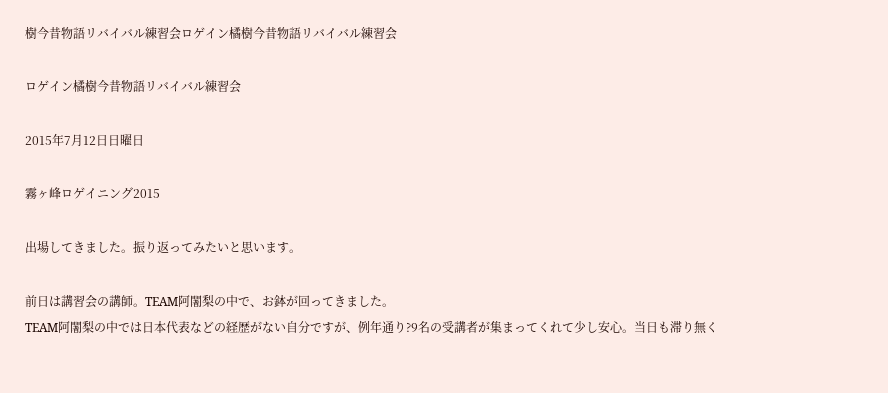樹今昔物語リバイバル練習会ロゲイン橘樹今昔物語リバイバル練習会

ロゲイン橘樹今昔物語リバイバル練習会

2015年7月12日日曜日

霧ヶ峰ロゲイニング2015

出場してきました。振り返ってみたいと思います。

前日は講習会の講師。TEAM阿闍梨の中で、お鉢が回ってきました。
TEAM阿闍梨の中では日本代表などの経歴がない自分ですが、例年通り?9名の受講者が集まってくれて少し安心。当日も滞り無く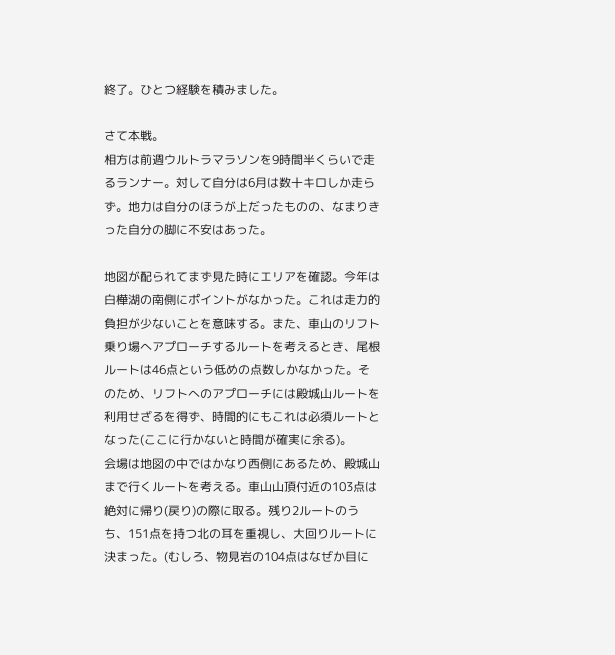終了。ひとつ経験を積みました。

さて本戦。
相方は前週ウルトラマラソンを9時間半くらいで走るランナー。対して自分は6月は数十キロしか走らず。地力は自分のほうが上だったものの、なまりきった自分の脚に不安はあった。

地図が配られてまず見た時にエリアを確認。今年は白樺湖の南側にポイントがなかった。これは走力的負担が少ないことを意味する。また、車山のリフト乗り場へアプローチするルートを考えるとき、尾根ルートは46点という低めの点数しかなかった。そのため、リフトへのアプローチには殿城山ルートを利用せざるを得ず、時間的にもこれは必須ルートとなった(ここに行かないと時間が確実に余る)。
会場は地図の中ではかなり西側にあるため、殿城山まで行くルートを考える。車山山頂付近の103点は絶対に帰り(戻り)の際に取る。残り2ルートのうち、151点を持つ北の耳を重視し、大回りルートに決まった。(むしろ、物見岩の104点はなぜか目に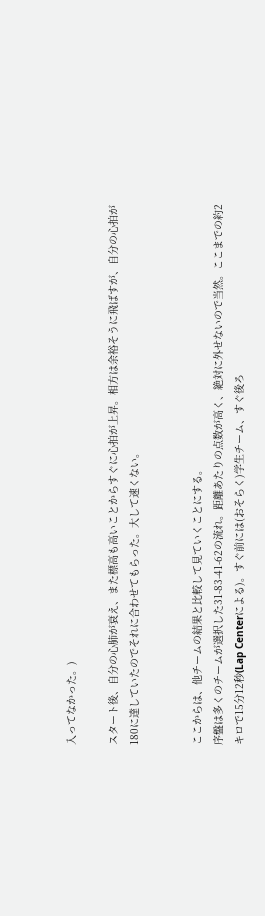入ってなかった。)

スタート後、自分の心肺が衰え、また標高も高いことからすぐに心拍が上昇。相方は余裕そうに飛ばすが、自分の心拍が180に達していたのでそれに合わせてもらった。大して速くない。


ここからは、他チームの結果と比較して見ていくことにする。
序盤は多くのチームが選択した31-83-41-62の流れ。距離あたりの点数が高く、絶対に外せないので当然。ここまでの約2キロで15分12秒(Lap Centerによる)。すぐ前には(おそらく)学生チーム、すぐ後ろ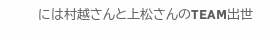には村越さんと上松さんのTEAM出世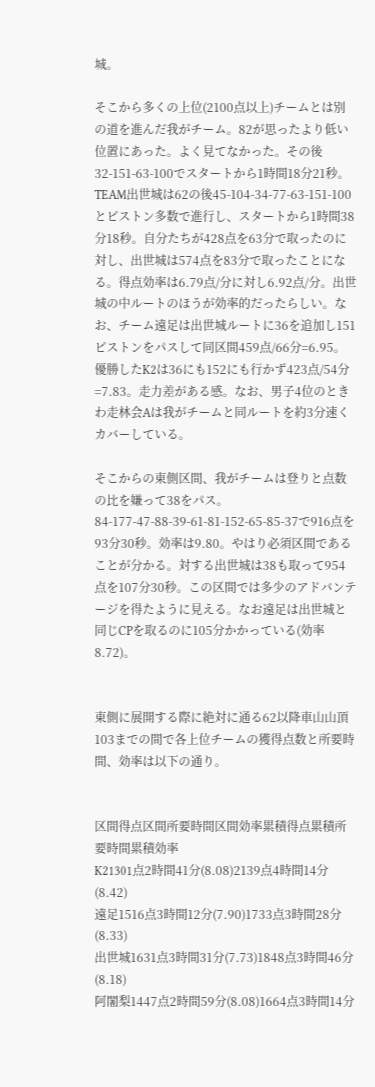城。

そこから多くの上位(2100点以上)チームとは別の道を進んだ我がチーム。82が思ったより低い位置にあった。よく見てなかった。その後32-151-63-100でスタートから1時間18分21秒。TEAM出世城は62の後45-104-34-77-63-151-100とピストン多数で進行し、スタートから1時間38分18秒。自分たちが428点を63分で取ったのに対し、出世城は574点を83分で取ったことになる。得点効率は6.79点/分に対し6.92点/分。出世城の中ルートのほうが効率的だったらしい。なお、チーム遠足は出世城ルートに36を追加し151ピストンをパスして同区間459点/66分=6.95。優勝したK2は36にも152にも行かず423点/54分=7.83。走力差がある感。なお、男子4位のときわ走林会Aは我がチームと同ルートを約3分速くカバーしている。

そこからの東側区間、我がチームは登りと点数の比を嫌って38をパス。84-177-47-88-39-61-81-152-65-85-37で916点を93分30秒。効率は9.80。やはり必須区間であることが分かる。対する出世城は38も取って954点を107分30秒。この区間では多少のアドバンテージを得たように見える。なお遠足は出世城と同じCPを取るのに105分かかっている(効率8.72)。


東側に展開する際に絶対に通る62以降車山山頂103までの間で各上位チームの獲得点数と所要時間、効率は以下の通り。


区間得点区間所要時間区間効率累積得点累積所要時間累積効率
K21301点2時間41分(8.08)2139点4時間14分(8.42)
遠足1516点3時間12分(7.90)1733点3時間28分(8.33)
出世城1631点3時間31分(7.73)1848点3時間46分(8.18)
阿闍梨1447点2時間59分(8.08)1664点3時間14分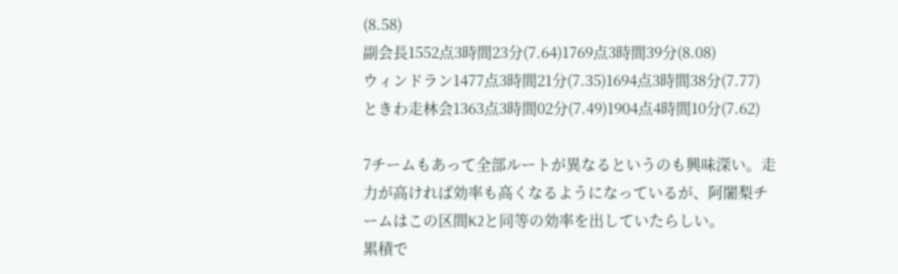(8.58)
副会長1552点3時間23分(7.64)1769点3時間39分(8.08)
ウィンドラン1477点3時間21分(7.35)1694点3時間38分(7.77)
ときわ走林会1363点3時間02分(7.49)1904点4時間10分(7.62)

7チームもあって全部ルートが異なるというのも興味深い。走力が高ければ効率も高くなるようになっているが、阿闍梨チームはこの区間K2と同等の効率を出していたらしい。
累積で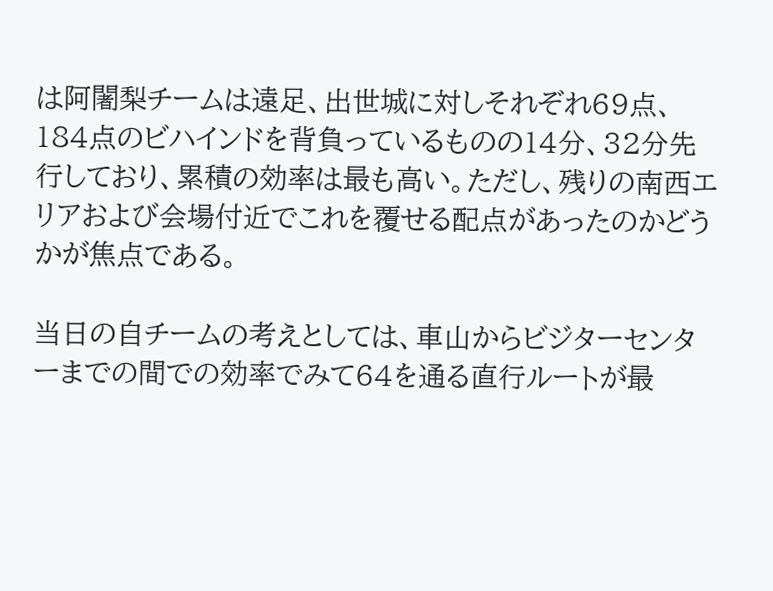は阿闍梨チームは遠足、出世城に対しそれぞれ69点、184点のビハインドを背負っているものの14分、32分先行しており、累積の効率は最も高い。ただし、残りの南西エリアおよび会場付近でこれを覆せる配点があったのかどうかが焦点である。

当日の自チームの考えとしては、車山からビジターセンターまでの間での効率でみて64を通る直行ルートが最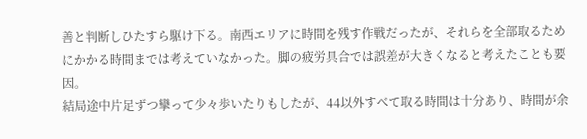善と判断しひたすら駆け下る。南西エリアに時間を残す作戦だったが、それらを全部取るためにかかる時間までは考えていなかった。脚の疲労具合では誤差が大きくなると考えたことも要因。
結局途中片足ずつ攣って少々歩いたりもしたが、44以外すべて取る時間は十分あり、時間が余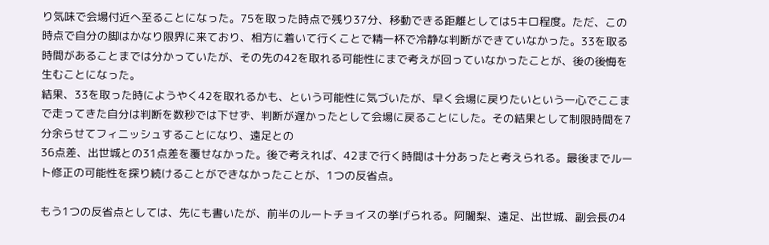り気味で会場付近へ至ることになった。75を取った時点で残り37分、移動できる距離としては5キロ程度。ただ、この時点で自分の脚はかなり限界に来ており、相方に着いて行くことで精一杯で冷静な判断ができていなかった。33を取る時間があることまでは分かっていたが、その先の42を取れる可能性にまで考えが回っていなかったことが、後の後悔を生むことになった。
結果、33を取った時にようやく42を取れるかも、という可能性に気づいたが、早く会場に戻りたいという一心でここまで走ってきた自分は判断を数秒では下せず、判断が遅かったとして会場に戻ることにした。その結果として制限時間を7分余らせてフィニッシュすることになり、遠足との
36点差、出世城との31点差を覆せなかった。後で考えれば、42まで行く時間は十分あったと考えられる。最後までルート修正の可能性を探り続けることができなかったことが、1つの反省点。

もう1つの反省点としては、先にも書いたが、前半のルートチョイスの挙げられる。阿闍梨、遠足、出世城、副会長の4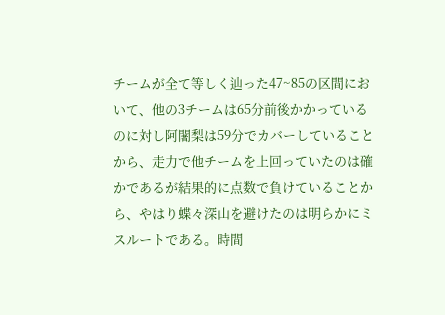チームが全て等しく辿った47~85の区間において、他の3チームは65分前後かかっているのに対し阿闍梨は59分でカバーしていることから、走力で他チームを上回っていたのは確かであるが結果的に点数で負けていることから、やはり蝶々深山を避けたのは明らかにミスルートである。時間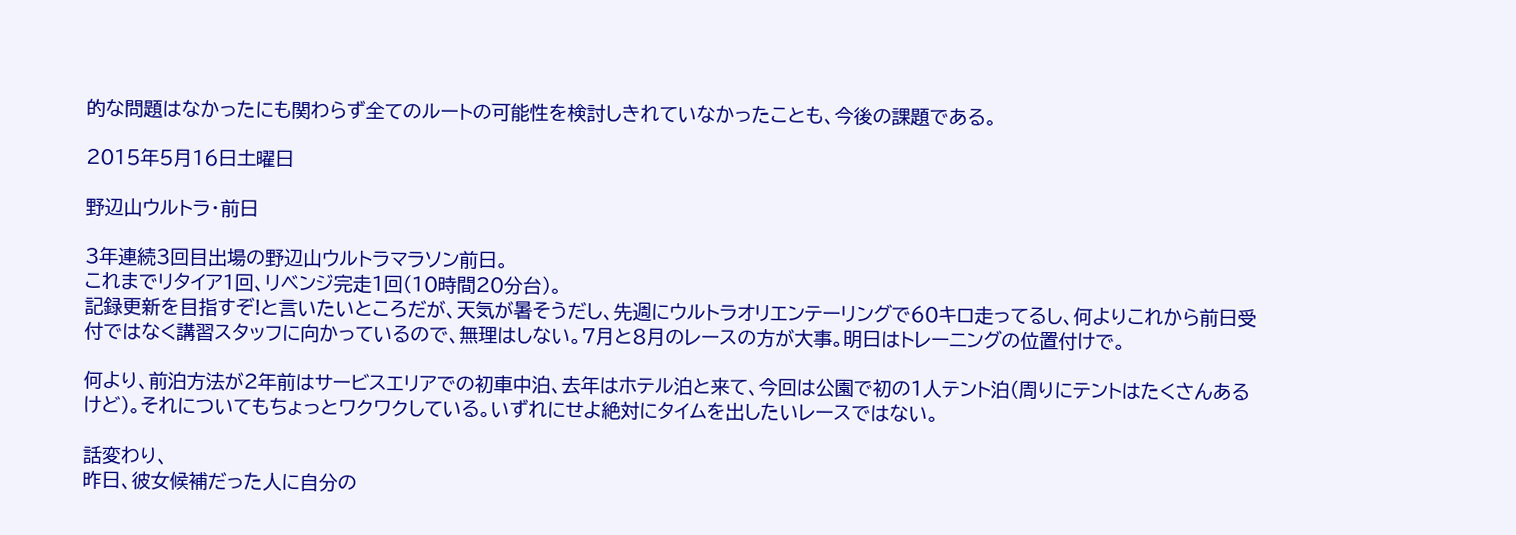的な問題はなかったにも関わらず全てのルートの可能性を検討しきれていなかったことも、今後の課題である。

2015年5月16日土曜日

野辺山ウルトラ・前日

3年連続3回目出場の野辺山ウルトラマラソン前日。
これまでリタイア1回、リベンジ完走1回(10時間20分台)。
記録更新を目指すぞ!と言いたいところだが、天気が暑そうだし、先週にウルトラオリエンテーリングで60キロ走ってるし、何よりこれから前日受付ではなく講習スタッフに向かっているので、無理はしない。7月と8月のレースの方が大事。明日はトレーニングの位置付けで。

何より、前泊方法が2年前はサービスエリアでの初車中泊、去年はホテル泊と来て、今回は公園で初の1人テント泊(周りにテントはたくさんあるけど)。それについてもちょっとワクワクしている。いずれにせよ絶対にタイムを出したいレースではない。

話変わり、
昨日、彼女候補だった人に自分の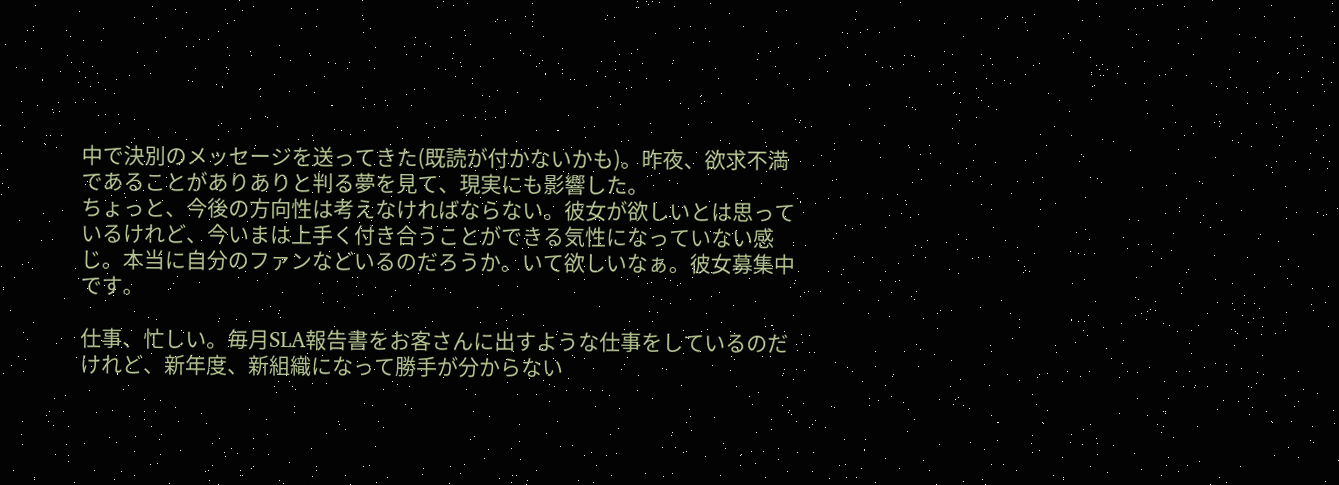中で決別のメッセージを送ってきた(既読が付かないかも)。昨夜、欲求不満であることがありありと判る夢を見て、現実にも影響した。
ちょっと、今後の方向性は考えなければならない。彼女が欲しいとは思っているけれど、今いまは上手く付き合うことができる気性になっていない感じ。本当に自分のファンなどいるのだろうか。いて欲しいなぁ。彼女募集中です。

仕事、忙しい。毎月SLA報告書をお客さんに出すような仕事をしているのだけれど、新年度、新組織になって勝手が分からない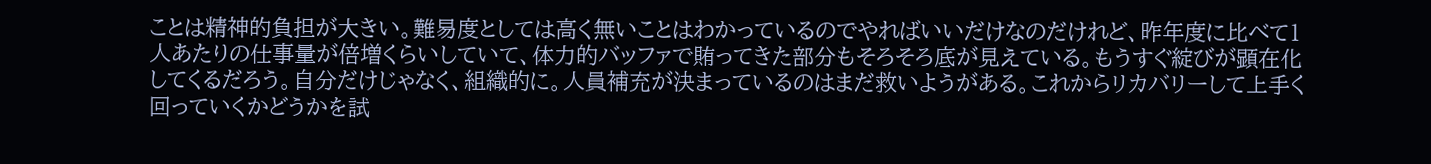ことは精神的負担が大きい。難易度としては高く無いことはわかっているのでやればいいだけなのだけれど、昨年度に比べて1人あたりの仕事量が倍増くらいしていて、体力的バッファで賄ってきた部分もそろそろ底が見えている。もうすぐ綻びが顕在化してくるだろう。自分だけじゃなく、組織的に。人員補充が決まっているのはまだ救いようがある。これからリカバリーして上手く回っていくかどうかを試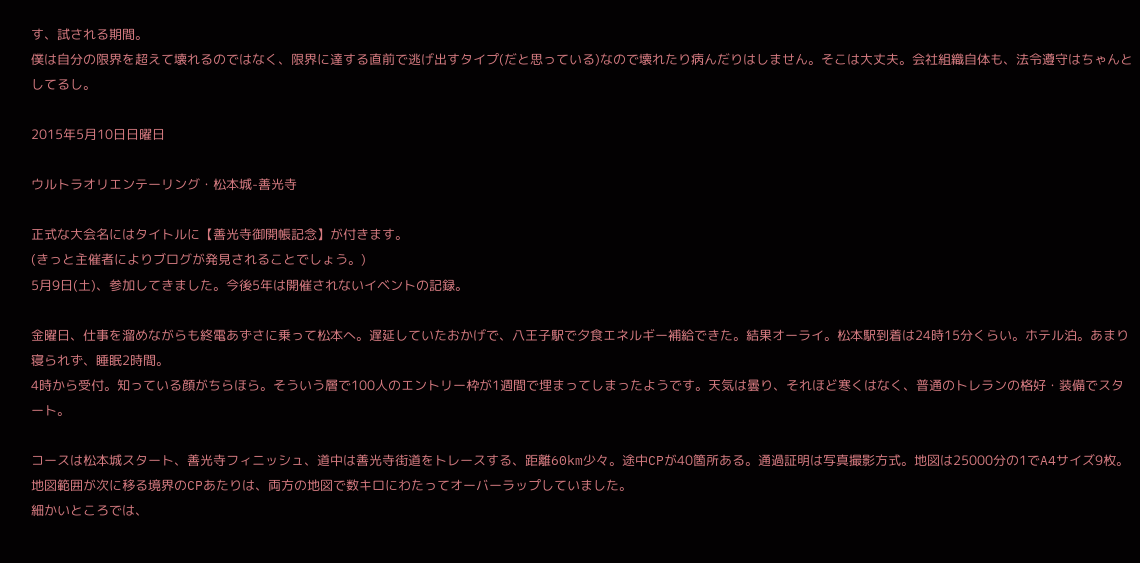す、試される期間。
僕は自分の限界を超えて壊れるのではなく、限界に達する直前で逃げ出すタイプ(だと思っている)なので壊れたり病んだりはしません。そこは大丈夫。会社組織自体も、法令遵守はちゃんとしてるし。

2015年5月10日日曜日

ウルトラオリエンテーリング・松本城-善光寺

正式な大会名にはタイトルに【善光寺御開帳記念】が付きます。
(きっと主催者によりブログが発見されることでしょう。)
5月9日(土)、参加してきました。今後5年は開催されないイベントの記録。

金曜日、仕事を溜めながらも終電あずさに乗って松本へ。遅延していたおかげで、八王子駅で夕食エネルギー補給できた。結果オーライ。松本駅到着は24時15分くらい。ホテル泊。あまり寝られず、睡眠2時間。
4時から受付。知っている顔がちらほら。そういう層で100人のエントリー枠が1週間で埋まってしまったようです。天気は曇り、それほど寒くはなく、普通のトレランの格好・装備でスタート。

コースは松本城スタート、善光寺フィニッシュ、道中は善光寺街道をトレースする、距離60km少々。途中CPが40箇所ある。通過証明は写真撮影方式。地図は25000分の1でA4サイズ9枚。地図範囲が次に移る境界のCPあたりは、両方の地図で数キロにわたってオーバーラップしていました。
細かいところでは、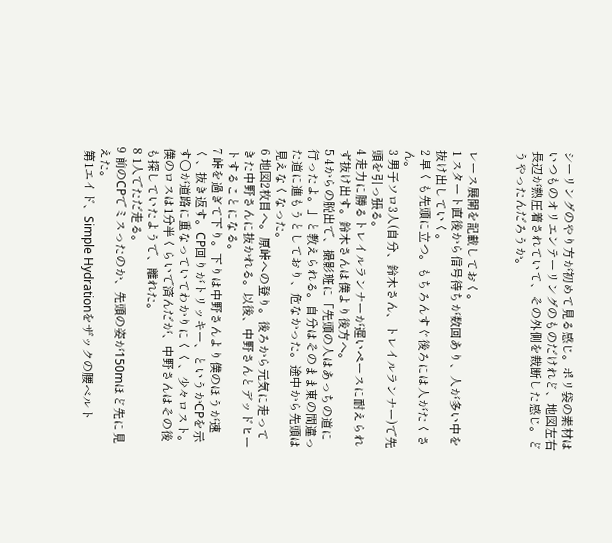シーリングのやり方が初めて見る感じ。ポリ袋の素材はいつものオリエンテーリングのものだけれど、地図左右長辺が熱圧着されていて、その外側を裁断した感じ。どうやったんだろうか。


レース展開を記載しておく。
1 スタート直後から信号待ちが数回あり、人が多い中を抜け出していく。
2 早くも先頭に立つ。もちろんすぐ後ろには人がたくさん。
3 男子ソロ3人(自分、鈴木さん、トレイルランナー)で先頭を引っ張る。
4 走力に勝るトレイルランナーが遅いペースに耐えられず抜け出す。鈴木さんは僕より後方へ。
5 4からの脱出で、撮影班に「先頭の人はあっちの道に行ったよ。」と教えられる。自分はそのまま東の間違った道に進もうとしており、危なかった。途中から先頭は見えなくなった。
6 地図2枚目へ。原峠への登り。後ろから元気に走ってきた中野さんに抜かれる。以後、中野さんとデッドヒートすることになる。
7 峠を過ぎて下り。下りは中野さんより僕のほうが速く、抜き返す。CP回りがトリッキー、というかCPを示す○が道路に重なっていてわかりにくく、少々ロスト。僕のロスは1分半くらいで済んだが、中野さんはその後も探していたようで、離れた。
8 1人でただ走る。
9 前のCPでミスったのか、先頭の姿が150mほど先に見えた。
 第1エイド、Simple Hydrationをザックの腰ベルト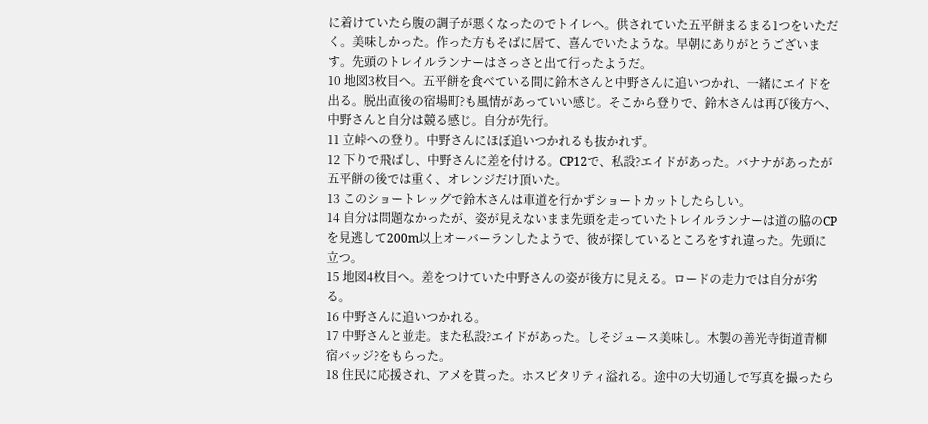に着けていたら腹の調子が悪くなったのでトイレへ。供されていた五平餅まるまる1つをいただく。美味しかった。作った方もそばに居て、喜んでいたような。早朝にありがとうございます。先頭のトレイルランナーはさっさと出て行ったようだ。
10 地図3枚目へ。五平餅を食べている間に鈴木さんと中野さんに追いつかれ、一緒にエイドを出る。脱出直後の宿場町?も風情があっていい感じ。そこから登りで、鈴木さんは再び後方へ、中野さんと自分は競る感じ。自分が先行。
11 立峠への登り。中野さんにほぼ追いつかれるも抜かれず。
12 下りで飛ばし、中野さんに差を付ける。CP12で、私設?エイドがあった。バナナがあったが五平餅の後では重く、オレンジだけ頂いた。
13 このショートレッグで鈴木さんは車道を行かずショートカットしたらしい。
14 自分は問題なかったが、姿が見えないまま先頭を走っていたトレイルランナーは道の脇のCPを見逃して200m以上オーバーランしたようで、彼が探しているところをすれ違った。先頭に立つ。
15 地図4枚目へ。差をつけていた中野さんの姿が後方に見える。ロードの走力では自分が劣る。
16 中野さんに追いつかれる。
17 中野さんと並走。また私設?エイドがあった。しそジュース美味し。木製の善光寺街道青柳宿バッジ?をもらった。
18 住民に応援され、アメを貰った。ホスピタリティ溢れる。途中の大切通しで写真を撮ったら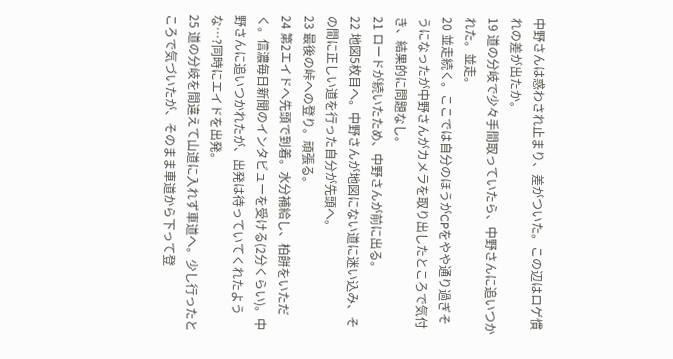中野さんは惑わされ止まり、差がついた。この辺はロゲ慣れの差が出たか。
19 道の分岐で少々手間取っていたら、中野さんに追いつかれた。並走。
20 並走続く。ここでは自分のほうがCPをやや通り過ぎそうになったが中野さんがカメラを取り出したところで気付き、結果的に問題なし。
21 ロードが続いたため、中野さんが前に出る。
22 地図5枚目へ。中野さんが地図にない道に迷い込み、その間に正しい道を行った自分が先頭へ。
23 最後の峠への登り。頑張る。
24 第2エイドへ先頭で到着。水分補給し、柏餅をいただく。信濃毎日新聞のインタビューを受ける(2分くらい)。中野さんに追いつかれたが、出発は待っていてくれたような…?同時にエイドを出発。
25 道の分岐を間違えて山道に入れず車道へ。少し行ったところで気づいたが、そのまま車道から下って登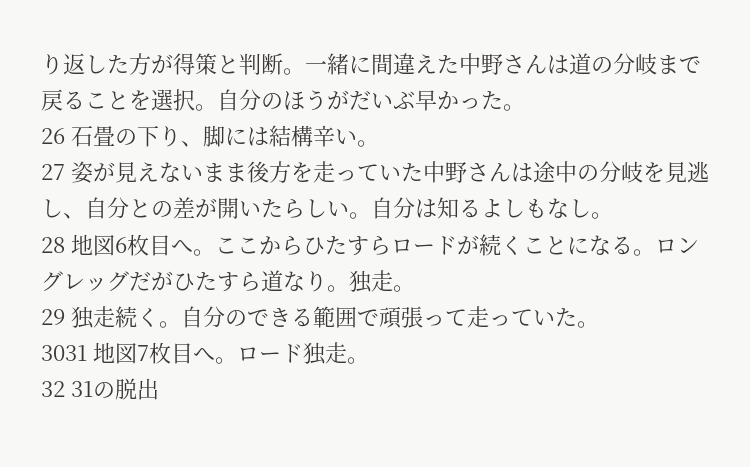り返した方が得策と判断。一緒に間違えた中野さんは道の分岐まで戻ることを選択。自分のほうがだいぶ早かった。
26 石畳の下り、脚には結構辛い。
27 姿が見えないまま後方を走っていた中野さんは途中の分岐を見逃し、自分との差が開いたらしい。自分は知るよしもなし。
28 地図6枚目へ。ここからひたすらロードが続くことになる。ロングレッグだがひたすら道なり。独走。
29 独走続く。自分のできる範囲で頑張って走っていた。
3031 地図7枚目へ。ロード独走。
32 31の脱出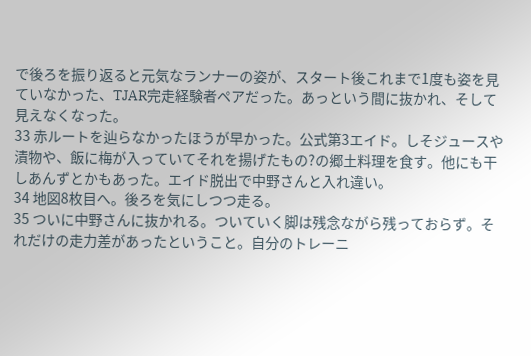で後ろを振り返ると元気なランナーの姿が、スタート後これまで1度も姿を見ていなかった、TJAR完走経験者ペアだった。あっという間に抜かれ、そして見えなくなった。
33 赤ルートを辿らなかったほうが早かった。公式第3エイド。しそジュースや漬物や、飯に梅が入っていてそれを揚げたもの?の郷土料理を食す。他にも干しあんずとかもあった。エイド脱出で中野さんと入れ違い。
34 地図8枚目へ。後ろを気にしつつ走る。
35 ついに中野さんに抜かれる。ついていく脚は残念ながら残っておらず。それだけの走力差があったということ。自分のトレーニ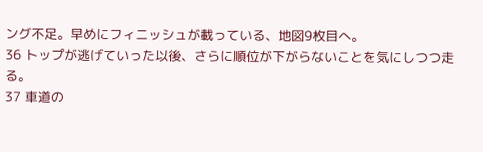ング不足。早めにフィニッシュが載っている、地図9枚目へ。
36 トップが逃げていった以後、さらに順位が下がらないことを気にしつつ走る。
37 車道の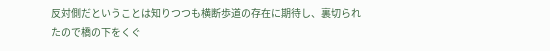反対側だということは知りつつも横断歩道の存在に期待し、裏切られたので橋の下をくぐ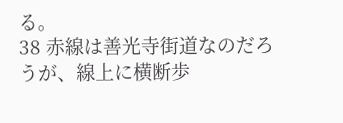る。
38 赤線は善光寺街道なのだろうが、線上に横断歩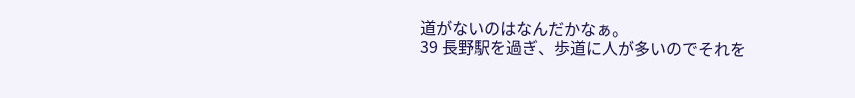道がないのはなんだかなぁ。
39 長野駅を過ぎ、歩道に人が多いのでそれを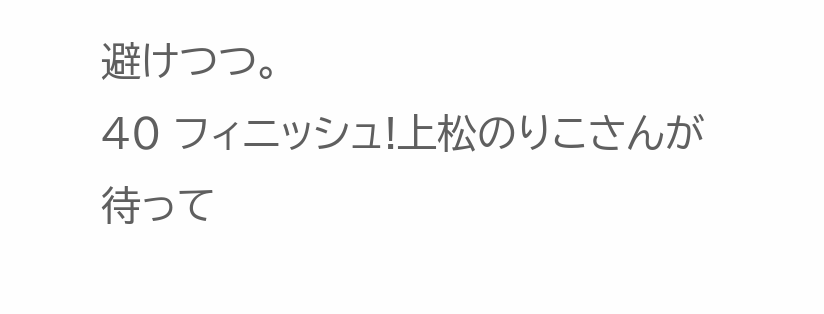避けつつ。
40 フィニッシュ!上松のりこさんが待って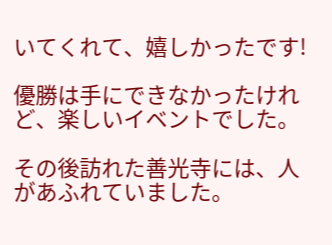いてくれて、嬉しかったです!

優勝は手にできなかったけれど、楽しいイベントでした。

その後訪れた善光寺には、人があふれていました。